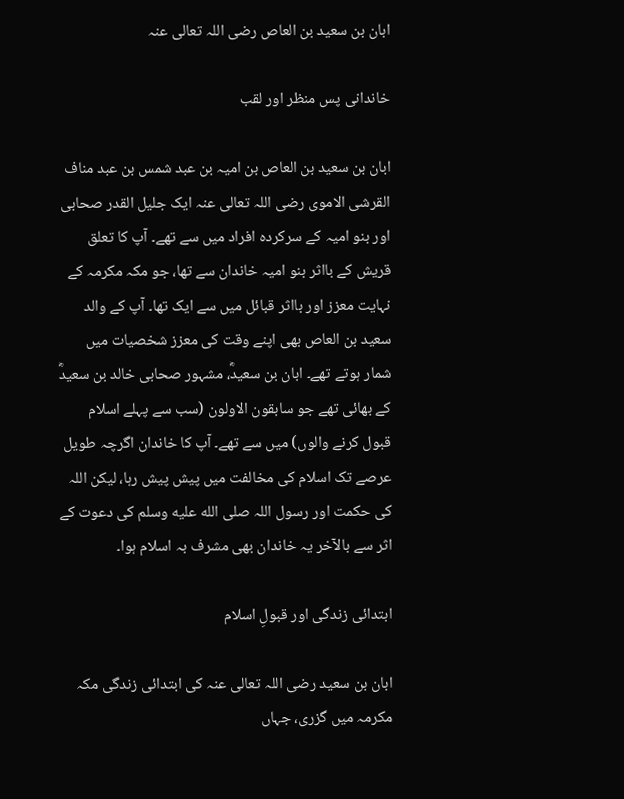ابان بن سعید بن العاص رضی اللہ تعالی عنہ

خاندانی پس منظر اور لقب

ابان بن سعید بن العاص بن امیہ بن عبد شمس بن عبد مناف القرشی الاموی رضی اللہ تعالی عنہ ایک جلیل القدر صحابی اور بنو امیہ کے سرکردہ افراد میں سے تھے۔ آپ کا تعلق قریش کے بااثر بنو امیہ خاندان سے تھا، جو مکہ مکرمہ کے نہایت معزز اور بااثر قبائل میں سے ایک تھا۔ آپ کے والد سعید بن العاص بھی اپنے وقت کی معزز شخصیات میں شمار ہوتے تھے۔ ابان بن سعیدؓ، مشہور صحابی خالد بن سعیدؓ کے بھائی تھے جو سابقون الاولون (سب سے پہلے اسلام قبول کرنے والوں) میں سے تھے۔ آپ کا خاندان اگرچہ طویل عرصے تک اسلام کی مخالفت میں پیش پیش رہا، لیکن اللہ کی حکمت اور رسول اللہ صلى الله عليه وسلم کی دعوت کے اثر سے بالآخر یہ خاندان بھی مشرف بہ اسلام ہوا۔

ابتدائی زندگی اور قبولِ اسلام

ابان بن سعید رضی اللہ تعالی عنہ کی ابتدائی زندگی مکہ مکرمہ میں گزری، جہاں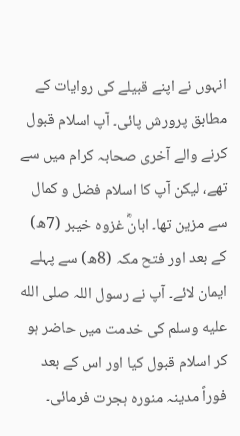انہوں نے اپنے قبیلے کی روایات کے مطابق پرورش پائی۔ آپ اسلام قبول کرنے والے آخری صحابہ کرام میں سے تھے، لیکن آپ کا اسلام فضل و کمال سے مزین تھا۔ ابانؓ غزوہ خیبر (7ھ) کے بعد اور فتح مکہ (8ھ) سے پہلے ایمان لائے۔ آپ نے رسول اللہ صلى الله عليه وسلم کی خدمت میں حاضر ہو کر اسلام قبول کیا اور اس کے بعد فوراً مدینہ منورہ ہجرت فرمائی۔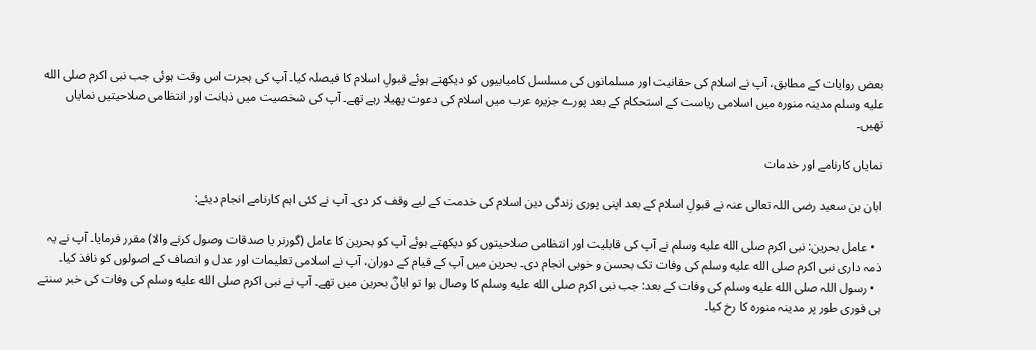بعض روایات کے مطابق، آپ نے اسلام کی حقانیت اور مسلمانوں کی مسلسل کامیابیوں کو دیکھتے ہوئے قبولِ اسلام کا فیصلہ کیا۔ آپ کی ہجرت اس وقت ہوئی جب نبی اکرم صلى الله عليه وسلم مدینہ منورہ میں اسلامی ریاست کے استحکام کے بعد پورے جزیرہ عرب میں اسلام کی دعوت پھیلا رہے تھے۔ آپ کی شخصیت میں ذہانت اور انتظامی صلاحیتیں نمایاں تھیں۔

نمایاں کارنامے اور خدمات

ابان بن سعید رضی اللہ تعالی عنہ نے قبولِ اسلام کے بعد اپنی پوری زندگی دین اسلام کی خدمت کے لیے وقف کر دی۔ آپ نے کئی اہم کارنامے انجام دیئے:

  • عامل بحرین: نبی اکرم صلى الله عليه وسلم نے آپ کی قابلیت اور انتظامی صلاحیتوں کو دیکھتے ہوئے آپ کو بحرین کا عامل (گورنر یا صدقات وصول کرنے والا) مقرر فرمایا۔ آپ نے یہ ذمہ داری نبی اکرم صلى الله عليه وسلم کی وفات تک بحسن و خوبی انجام دی۔ بحرین میں آپ کے قیام کے دوران، آپ نے اسلامی تعلیمات اور عدل و انصاف کے اصولوں کو نافذ کیا۔
  • رسول اللہ صلى الله عليه وسلم کی وفات کے بعد: جب نبی اکرم صلى الله عليه وسلم کا وصال ہوا تو ابانؓ بحرین میں تھے۔ آپ نے نبی اکرم صلى الله عليه وسلم کی وفات کی خبر سنتے ہی فوری طور پر مدینہ منورہ کا رخ کیا۔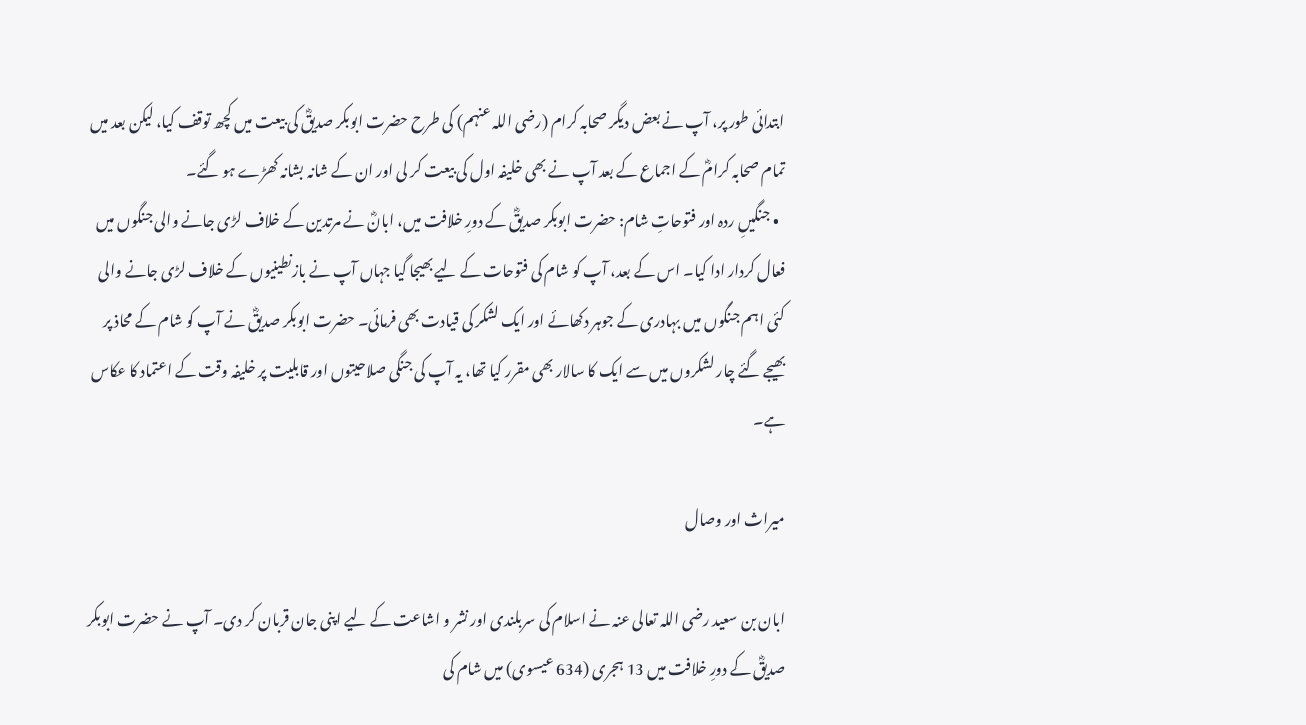ابتدائی طور پر، آپ نے بعض دیگر صحابہ کرام (رضی اللہ عنہم) کی طرح حضرت ابوبکر صدیقؓ کی بیعت میں کچھ توقف کیا، لیکن بعد میں تمام صحابہ کرامؓ کے اجماع کے بعد آپ نے بھی خلیفہ اول کی بیعت کر لی اور ان کے شانہ بشانہ کھڑے ہو گئے۔
  • جنگیںِ ردہ اور فتوحاتِ شام: حضرت ابوبکر صدیقؓ کے دورِ خلافت میں، ابانؓ نے مرتدین کے خلاف لڑی جانے والی جنگوں میں فعال کردار ادا کیا۔ اس کے بعد، آپ کو شام کی فتوحات کے لیے بھیجا گیا جہاں آپ نے بازنطینیوں کے خلاف لڑی جانے والی کئی اہم جنگوں میں بہادری کے جوہر دکھائے اور ایک لشکر کی قیادت بھی فرمائی۔ حضرت ابوبکر صدیقؓ نے آپ کو شام کے محاذ پر بھیجے گئے چار لشکروں میں سے ایک کا سالار بھی مقرر کیا تھا، یہ آپ کی جنگی صلاحیتوں اور قابلیت پر خلیفہ وقت کے اعتماد کا عکاس ہے۔

میراث اور وصال

ابان بن سعید رضی اللہ تعالی عنہ نے اسلام کی سربلندی اور نشر و اشاعت کے لیے اپنی جان قربان کر دی۔ آپ نے حضرت ابوبکر صدیقؓ کے دورِ خلافت میں 13 ہجری (634 عیسوی) میں شام کی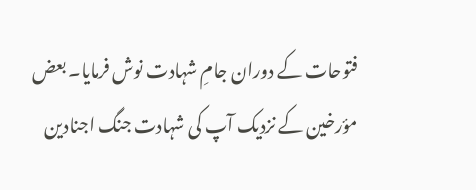فتوحات کے دوران جامِ شہادت نوش فرمایا۔ بعض مؤرخین کے نزدیک آپ کی شہادت جنگ اجنادین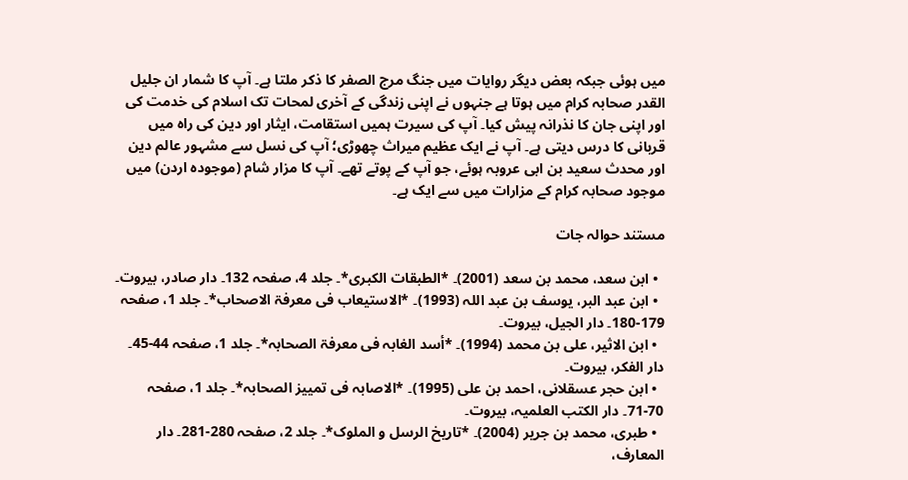میں ہوئی جبکہ بعض دیگر روایات میں جنگ مرج الصفر کا ذکر ملتا ہے۔ آپ کا شمار ان جلیل القدر صحابہ کرام میں ہوتا ہے جنہوں نے اپنی زندگی کے آخری لمحات تک اسلام کی خدمت کی اور اپنی جان کا نذرانہ پیش کیا۔ آپ کی سیرت ہمیں استقامت، ایثار اور دین کی راہ میں قربانی کا درس دیتی ہے۔ آپ نے ایک عظیم میراث چھوڑی؛ آپ کی نسل سے مشہور عالم دین اور محدث سعید بن ابی عروبہ ہوئے، جو آپ کے پوتے تھے۔ آپ کا مزار شام (موجودہ اردن) میں موجود صحابہ کرام کے مزارات میں سے ایک ہے۔

مستند حوالہ جات

  • ابن سعد، محمد بن سعد (2001)۔ *الطبقات الكبرى*۔ جلد 4، صفحہ 132۔ دار صادر، بیروت۔
  • ابن عبد البر، یوسف بن عبد اللہ (1993)۔ *الاستیعاب فی معرفۃ الاصحاب*۔ جلد 1، صفحہ 179-180۔ دار الجیل، بیروت۔
  • ابن الاثیر، علی بن محمد (1994)۔ *أسد الغابہ فی معرفۃ الصحابہ*۔ جلد 1، صفحہ 44-45۔ دار الفکر، بیروت۔
  • ابن حجر عسقلانی، احمد بن علی (1995)۔ *الاصابہ فی تمییز الصحابہ*۔ جلد 1، صفحہ 70-71۔ دار الکتب العلمیہ، بیروت۔
  • طبری، محمد بن جریر (2004)۔ *تاریخ الرسل و الملوک*۔ جلد 2، صفحہ 280-281۔ دار المعارف،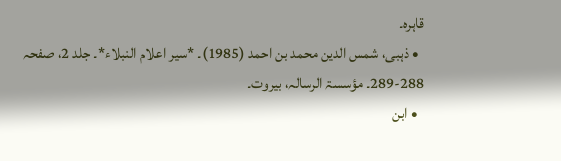قاہرہ۔
  • ذہبی، شمس الدین محمد بن احمد (1985)۔ *سیر اعلام النبلاء*۔ جلد 2، صفحہ 288-289۔ مؤسسۃ الرسالہ، بیروت۔
  • ابن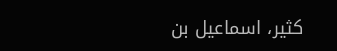کثیر، اسماعیل بن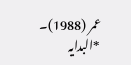عمر (1988)۔ *البدایہ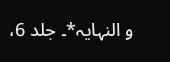و النہایہ*۔ جلد 6،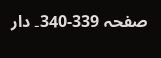صفحہ 339-340۔ دار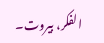الفکر، بیروت۔